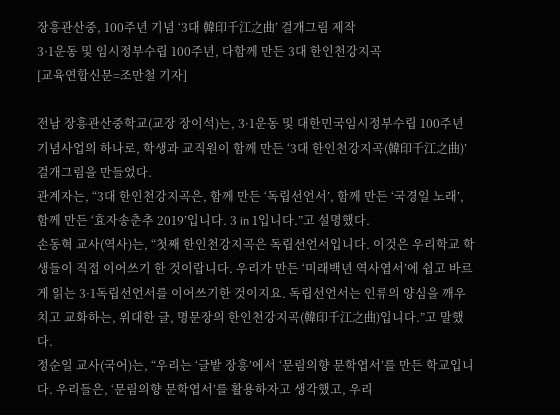장흥관산중, 100주년 기념 ‘3대 韓印千江之曲’ 걸개그림 제작
3·1운동 및 임시정부수립 100주년, 다함께 만든 3대 한인천강지곡
[교육연합신문=조만철 기자]

전남 장흥관산중학교(교장 장이석)는, 3·1운동 및 대한민국임시정부수립 100주년 기념사업의 하나로, 학생과 교직원이 함께 만든 ‘3대 한인천강지곡(韓印千江之曲)’ 걸개그림을 만들었다.
관계자는, “3대 한인천강지곡은, 함께 만든 ‘독립선언서’, 함께 만든 ‘국경일 노래’, 함께 만든 ‘효자송춘추 2019’입니다. 3 in 1입니다.”고 설명했다.
손동혁 교사(역사)는, “첫째 한인천강지곡은 독립선언서입니다. 이것은 우리학교 학생들이 직접 이어쓰기 한 것이랍니다. 우리가 만든 ‘미래백년 역사엽서’에 쉽고 바르게 읽는 3·1독립선언서를 이어쓰기한 것이지요. 독립선언서는 인류의 양심을 깨우치고 교화하는, 위대한 글, 명문장의 한인천강지곡(韓印千江之曲)입니다.”고 말했다.
정순일 교사(국어)는, “우리는 ‘글밭 장흥’에서 ‘문림의향 문학엽서’를 만든 학교입니다. 우리들은, ‘문림의향 문학엽서’를 활용하자고 생각했고, 우리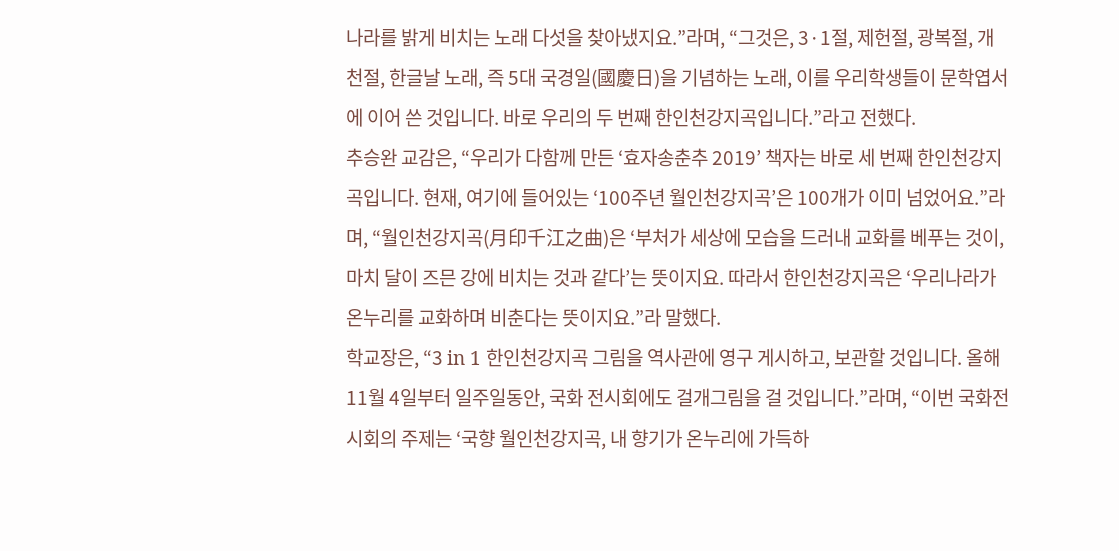나라를 밝게 비치는 노래 다섯을 찾아냈지요.”라며, “그것은, 3·1절, 제헌절, 광복절, 개천절, 한글날 노래, 즉 5대 국경일(國慶日)을 기념하는 노래, 이를 우리학생들이 문학엽서에 이어 쓴 것입니다. 바로 우리의 두 번째 한인천강지곡입니다.”라고 전했다.
추승완 교감은, “우리가 다함께 만든 ‘효자송춘추 2019’ 책자는 바로 세 번째 한인천강지곡입니다. 현재, 여기에 들어있는 ‘100주년 월인천강지곡’은 100개가 이미 넘었어요.”라며, “월인천강지곡(月印千江之曲)은 ‘부처가 세상에 모습을 드러내 교화를 베푸는 것이, 마치 달이 즈믄 강에 비치는 것과 같다’는 뜻이지요. 따라서 한인천강지곡은 ‘우리나라가 온누리를 교화하며 비춘다는 뜻이지요.”라 말했다.
학교장은, “3 in 1 한인천강지곡 그림을 역사관에 영구 게시하고, 보관할 것입니다. 올해 11월 4일부터 일주일동안, 국화 전시회에도 걸개그림을 걸 것입니다.”라며, “이번 국화전시회의 주제는 ‘국향 월인천강지곡, 내 향기가 온누리에 가득하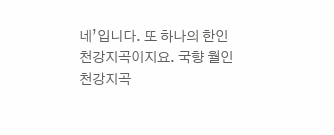네’입니다. 또 하나의 한인천강지곡이지요. 국향 월인천강지곡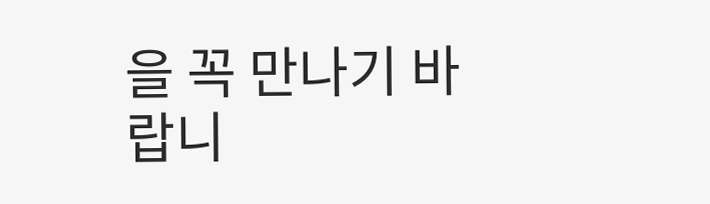을 꼭 만나기 바랍니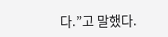다.”고 말했다.